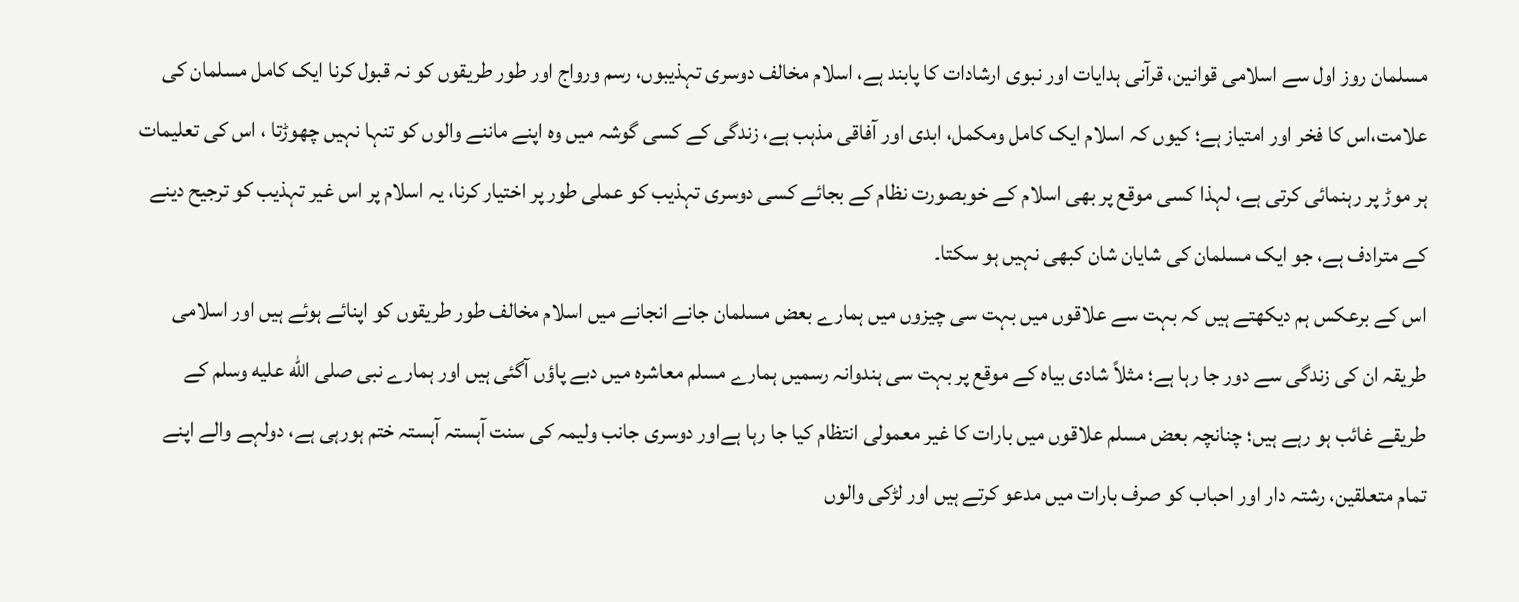مسلمان روز اول سے اسلامی قوانین، قرآنی ہدایات اور نبوی ارشادات کا پابند ہے، اسلام مخالف دوسری تہذیبوں، رسم ورواج اور طور طریقوں کو نہ قبول کرنا ایک کامل مسلمان کی علامت،اس کا فخر اور امتیاز ہے؛ کیوں کہ اسلام ایک کامل ومکمل، ابدی اور آفاقی مذہب ہے، زندگی کے کسی گوشہ میں وہ اپنے ماننے والوں کو تنہا نہیں چھوڑتا ، اس کی تعلیمات ہر موڑ پر رہنمائی کرتی ہے، لہذا کسی موقع پر بھی اسلام کے خوبصورت نظام کے بجائے کسی دوسری تہذیب کو عملی طور پر اختیار کرنا، یہ اسلام پر اس غیر تہذیب کو ترجیح دینے کے مترادف ہے، جو ایک مسلمان کی شایان شان کبھی نہیں ہو سکتا۔
اس کے برعکس ہم دیکھتے ہیں کہ بہت سے علاقوں میں بہت سی چیزوں میں ہمارے بعض مسلمان جانے انجانے میں اسلام مخالف طور طریقوں کو اپنائے ہوئے ہیں اور اسلامی طریقہ ان کی زندگی سے دور جا رہا ہے؛ مثلاً شادی بیاہ کے موقع پر بہت سی ہندوانہ رسمیں ہمارے مسلم معاشرہ میں دبے پاؤں آگئی ہیں اور ہمارے نبی صلى الله عليه وسلم کے طریقے غائب ہو رہے ہیں؛ چنانچہ بعض مسلم علاقوں میں بارات کا غیر معمولی انتظام کیا جا رہا ہےاور دوسری جانب ولیمہ کی سنت آہستہ آہستہ ختم ہورہی ہے، دولہے والے اپنے تمام متعلقین، رشتہ دار اور احباب کو صرف بارات میں مدعو کرتے ہیں اور لڑکی والوں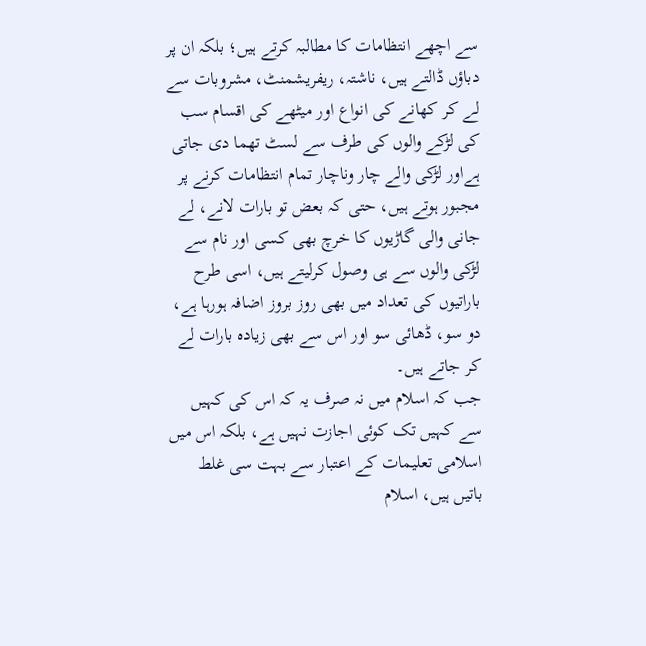سے اچھے انتظامات کا مطالبہ کرتے ہیں؛ بلکہ ان پر دباؤں ڈالتے ہیں، ناشتہ، ریفریشمنٹ، مشروبات سے لے کر کھانے کی انواع اور میٹھے کی اقسام سب کی لڑکے والوں کی طرف سے لسٹ تھما دی جاتی ہےاور لڑکی والے چار وناچار تمام انتظامات کرنے پر مجبور ہوتے ہیں، حتی کہ بعض تو بارات لانے، لے جانی والی گاڑیوں کا خرچ بھی کسی اور نام سے لڑکی والوں سے ہی وصول کرلیتے ہیں، اسی طرح باراتیوں کی تعداد میں بھی روز بروز اضافہ ہورہا ہے، دو سو، ڈھائی سو اور اس سے بھی زیادہ بارات لے کر جاتے ہیں۔
جب کہ اسلام میں نہ صرف یہ کہ اس کی کہیں سے کہیں تک کوئی اجازت نہیں ہے، بلکہ اس میں اسلامی تعلیمات کے اعتبار سے بہت سی غلط باتیں ہیں، اسلام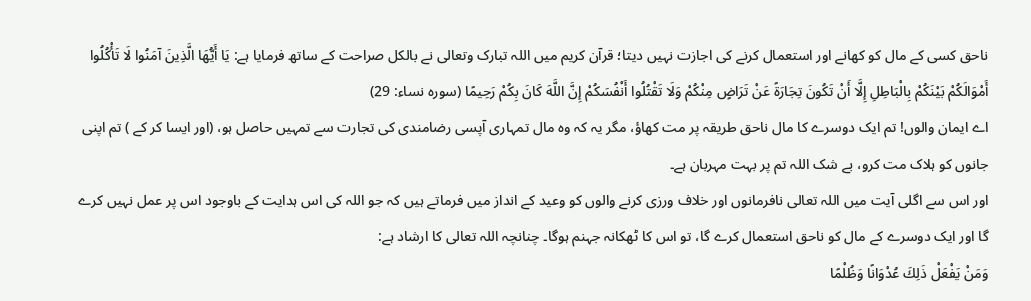ناحق کسی کے مال کو کھانے اور استعمال کرنے کی اجازت نہیں دیتا؛ قرآن کریم میں اللہ تبارک وتعالی نے بالکل صراحت کے ساتھ فرمایا ہے: يَا أَيُّهَا الَّذِينَ آمَنُوا لَا تَأْكُلُوا أَمْوَالَكُمْ بَيْنَكُمْ بِالْبَاطِلِ إِلَّا أَنْ تَكُونَ تِجَارَةً عَنْ تَرَاضٍ مِنْكُمْ وَلَا تَقْتُلُوا أَنْفُسَكُمْ إِنَّ اللَّهَ كَانَ بِكُمْ رَحِيمًا (سوره نساء: 29)
اے ایمان والوں! تم ایک دوسرے کا مال ناحق طریقہ پر مت کھاؤ، مگر یہ کہ وہ مال تمہاری آپسی رضامندی کی تجارت سے تمہیں حاصل ہو، (اور ایسا کر کے ) تم اپنی جانوں کو ہلاک مت کرو، بے شک اللہ تم پر بہت مہربان ہے۔
اور اس سے اگلی آیت میں اللہ تعالی نافرمانوں اور خلاف ورزی کرنے والوں کو وعید کے انداز میں فرماتے ہیں کہ جو اللہ کی اس ہدایت کے باوجود اس پر عمل نہیں کرے گا اور ایک دوسرے کے مال کو ناحق استعمال کرے گا، تو اس کا ٹھکانہ جہنم ہوگا۔ چنانچہ اللہ تعالی کا ارشاد ہے:
وَمَنْ يَفْعَلْ ذَلِكَ عُدْوَانًا وَظُلْمًا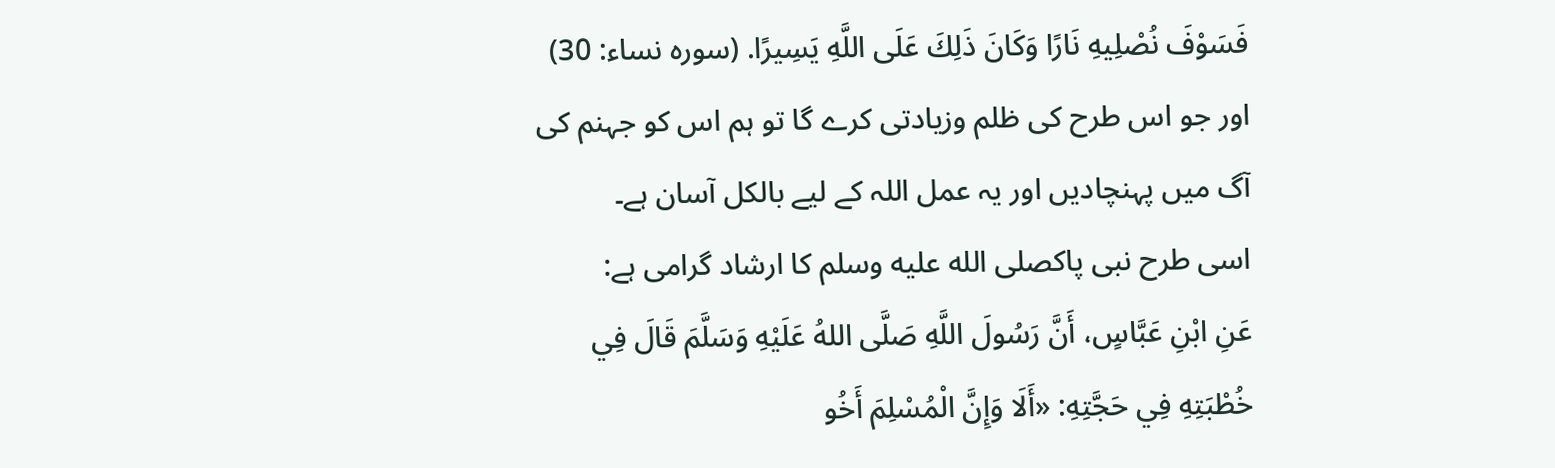فَسَوْفَ نُصْلِيهِ نَارًا وَكَانَ ذَلِكَ عَلَى اللَّهِ يَسِيرًا. (سوره نساء: 30)
اور جو اس طرح کی ظلم وزیادتی کرے گا تو ہم اس کو جہنم کی آگ میں پہنچادیں اور یہ عمل اللہ کے لیے بالکل آسان ہے۔
اسی طرح نبی پاکصلى الله عليه وسلم کا ارشاد گرامی ہے:
عَنِ ابْنِ عَبَّاسٍ، أَنَّ رَسُولَ اللَّهِ صَلَّى اللهُ عَلَيْهِ وَسَلَّمَ قَالَ فِي خُطْبَتِهِ فِي حَجَّتِهِ: «أَلَا وَإِنَّ الْمُسْلِمَ أَخُو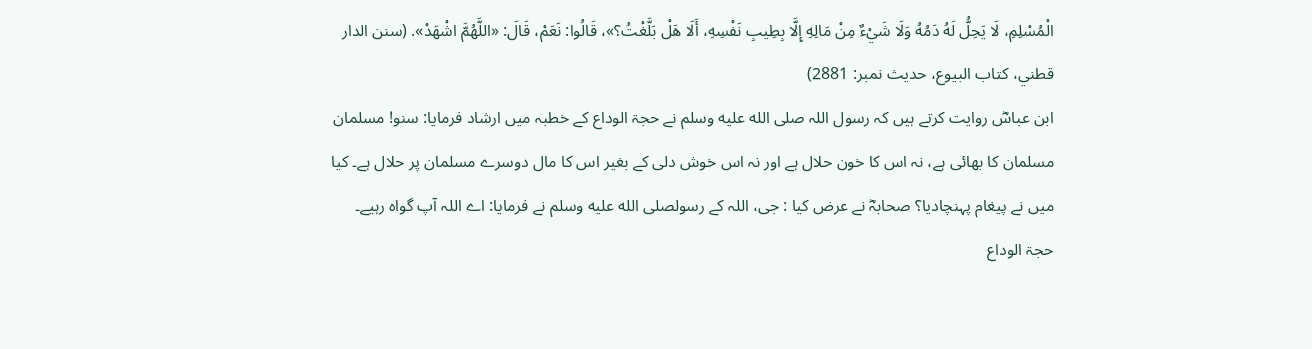الْمُسْلِمِ، لَا يَحِلُّ لَهُ دَمُهُ وَلَا شَيْءٌ مِنْ مَالِهِ إِلَّا بِطِيبِ نَفْسِهِ، أَلَا هَلْ بَلَّغْتُ؟»، قَالُوا: نَعَمْ، قَالَ: «اللَّهُمَّ اشْهَدْ». (سنن الدار قطني، كتاب البيوع، حديث نمبر: 2881)
ابن عباسؓ روایت کرتے ہیں کہ رسول اللہ صلى الله عليه وسلم نے حجۃ الوداع کے خطبہ میں ارشاد فرمایا: سنو! مسلمان مسلمان کا بھائی ہے، نہ اس کا خون حلال ہے اور نہ اس خوش دلی کے بغیر اس کا مال دوسرے مسلمان پر حلال ہے۔ کیا میں نے پیغام پہنچادیا؟ صحابہؓ نے عرض کیا : جی، اللہ کے رسولصلى الله عليه وسلم نے فرمایا: اے اللہ آپ گواہ رہیے۔
حجۃ الوداع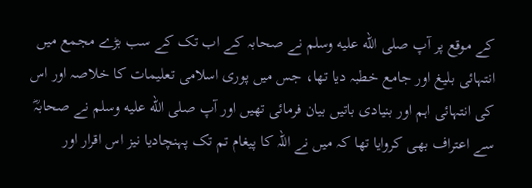کے موقع پر آپ صلى الله عليه وسلم نے صحابہ کے اب تک کے سب بڑے مجمع میں انتہائی بلیغ اور جامع خطبہ دیا تھا، جس میں پوری اسلامی تعلیمات کا خلاصہ اور اس کی انتہائی اہم اور بنیادی باتیں بیان فرمائی تھیں اور آپ صلى الله عليه وسلم نے صحابہؓ سے اعتراف بھی کروایا تھا کہ میں نے اللہ کا پیغام تم تک پہنچادیا نیز اس اقرار اور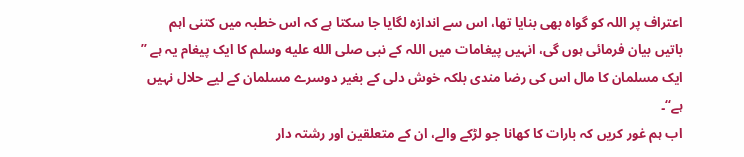اعتراف پر اللہ کو گواہ بھی بنایا تھا، اس سے اندازہ لگایا جا سکتا ہے کہ اس خطبہ میں کتنی اہم باتیں بیان فرمائی ہوں گی، انہیں پیغامات میں اللہ کے نبی صلى الله عليه وسلم کا ایک پیغام یہ ہے ’’ ایک مسلمان کا مال اس کی رضا مندی بلکہ خوش دلی کے بغیر دوسرے مسلمان کے لیے حلال نہیں ہے‘‘۔
اب ہم غور کریں کہ بارات کا کھانا جو لڑکے والے، ان کے متعلقین اور رشتہ دار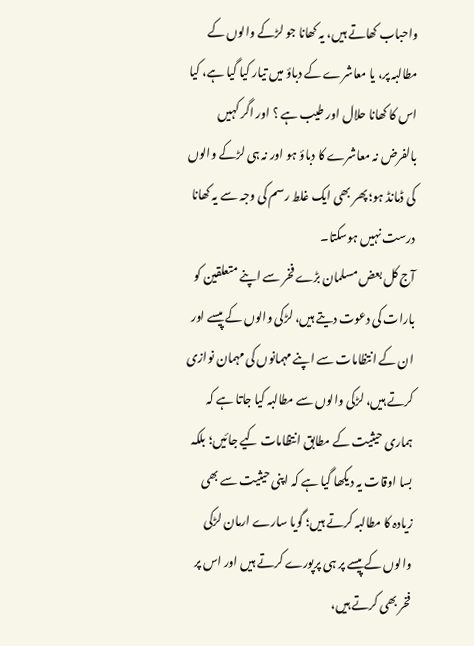واحباب کھاتے ہیں، یہ کھانا جو لڑکے والوں کے مطالبہ پر، یا معاشرے کے دباؤ میں تیار کیا گیا ہے، کیا اس کا کھانا حلال اور طیب ہے ؟ اور اگر کہیں بالفرض نہ معاشرے کا دباؤ ہو اور نہ ہی لڑکے والوں کی ڈمانڈ ہو؛ پھر بھی ایک غلط رسم کی وجہ سے یہ کھانا درست نہیں ہوسکتا۔
آج کل بعض مسلمان بڑے فخر سے اپنے متعلقین کو بارات کی دعوت دیتے ہیں، لڑکی والوں کے پیسے اور ان کے انتظامات سے اپنے مہمانوں کی مہمان نوازی کرتے ہیں، لڑکی والوں سے مطالبہ کیا جاتا ہے کہ ہماری حیثیت کے مطابق انتظامات کیے جائیں؛ بلکہ بسا اوقات یہ دیکھا گیا ہے کہ اپنی حیثیت سے بھی زیادہ کا مطالبہ کرتے ہیں؛ گویا سارے ارمان لڑکی والوں کے پیسے پر ہی پرپورے کرتے ہیں اور اس پر فخر بھی کرتے ہیں،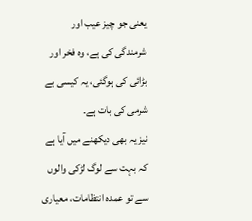یعنی جو چیز عیب اور شرمندگی کی ہے، وہ فخر اور بڑائی کی ہوگئی، یہ کیسی بے شرمی کی بات ہے۔
نیز یہ بھی دیکھنے میں آیا ہے کہ بہت سے لوگ لڑکی والوں سے تو عمدہ انتظامات، معیاری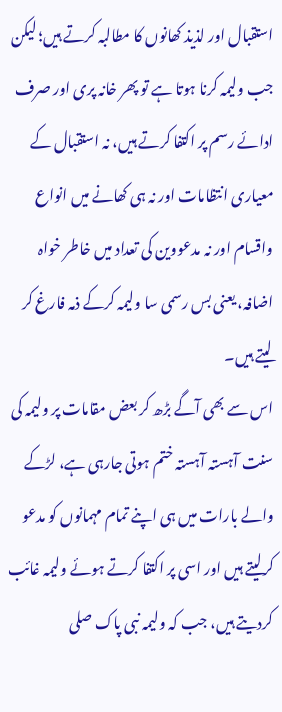استقبال اور لذیذ کھانوں کا مطالبہ کرتے ہیں؛ لیکن جب ولیمہ کرنا ہوتا ہے تو پھر خانہ پری اور صرف ادائے رسم پر اکتفا کرتے ہیں، نہ استقبال کے معیاری انتظامات اور نہ ہی کھانے میں انواع واقسام اور نہ مدعووین کی تعداد میں خاطر خواہ اضافہ، یعنی بس رسمی سا ولیمہ کرکے ذمہ فارغ کر لیتے ہیں۔
اس سے بھی آگے بڑھ کر بعض مقامات پر ولیمہ کی سنت آہستہ آہستہ ختم ہوتی جارہی ہے، لڑکے والے بارات میں ہی اپنے تمام مہمانوں کو مدعو کرلیتے ہیں اور اسی پر اکتفا کرتے ہوئے ولیمہ غائب کردیتے ہیں، جب کہ ولیمہ نبی پاک صلى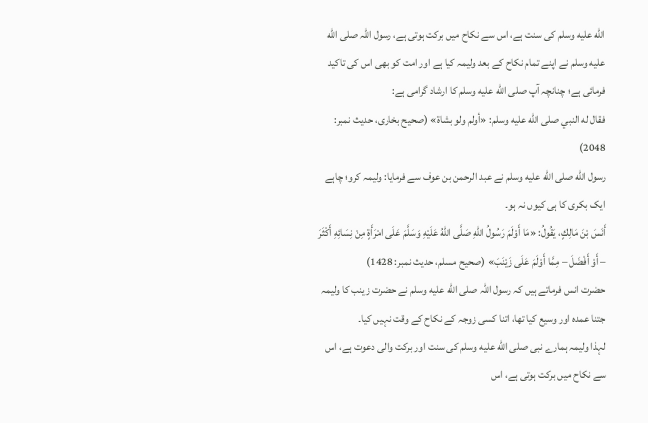الله عليه وسلم کی سنت ہے، اس سے نکاح میں برکت ہوتی ہے، رسول اللہ صلى الله عليه وسلم نے اپنے تمام نکاح کے بعد ولیمہ کیا ہے اور امت کو بھی اس کی تاکید فرمائی ہے؛ چنانچہ آپ صلى الله عليه وسلم کا ارشاد گرامی ہے:
فقال له النبي صلى الله عليه وسلم: «أولم ولو بشاة» (صحيح بخارى، حديث نمبر: 2048)
رسول الله صلى الله عليه وسلم نے عبد الرحمن بن عوف سے فرمایا: ولیمہ کرو؛ چاہے ایک بکری کا ہی کیوں نہ ہو۔
أَنَسَ بْنَ مَالِكٍ، يَقُولُ: «مَا أَوْلَمَ رَسُولُ اللهِ صَلَّى اللهُ عَلَيْهِ وَسَلَّمَ عَلَى امْرَأَةٍ مِنْ نِسَائِهِ أَكْثَرَ – أَوْ أَفْضَلَ – مِمَّا أَوْلَمَ عَلَى زَيْنَبَ» (صحيح مسلم، حديث نمبر: 1428)
حضرت انس فرماتے ہیں کہ رسول اللہ صلى الله عليه وسلم نے حضرت زینب کا ولیمہ جتنا عمدہ اور وسیع کیا تھا، اتنا کسی زوجہ کے نکاح کے وقت نہیں کیا۔
لہذا ولیمہ ہمارے نبی صلى الله عليه وسلم کی سنت اور برکت والی دعوت ہے، اس سے نکاح میں برکت ہوتی ہے، اس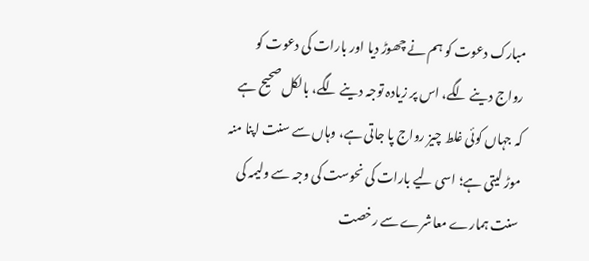مبارک دعوت کو ہم نے چھوڑ دیا اور بارات کی دعوت کو رواج دینے لگے، اس پر زیادہ توجہ دینے لگے، بالکل صحیح ہے کہ جہاں کوئی غلط چیز رواج پا جاتی ہے، وہاں سے سنت اپنا منہ موڑ لیتی ہے؛ اسی لیے بارات کی نحوست کی وجہ سے ولیمہ کی سنت ہمارے معاشرے سے رخصت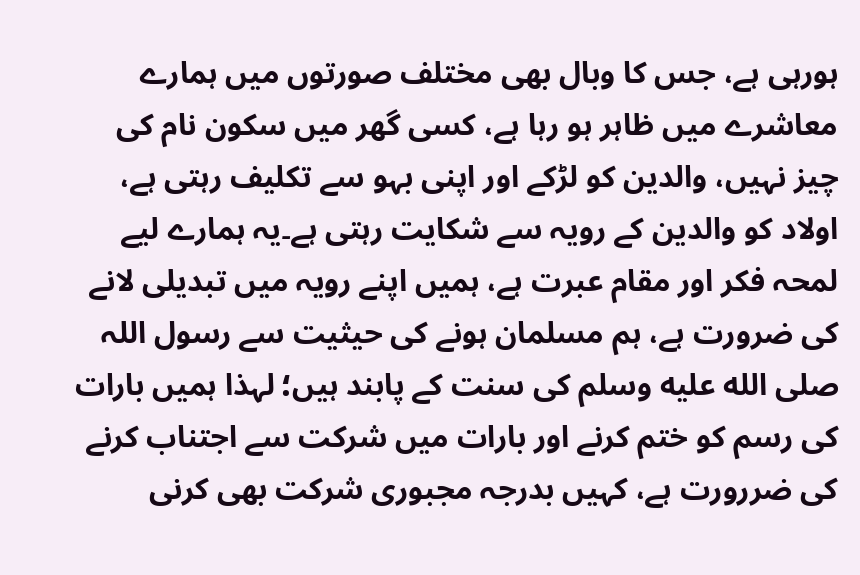ہورہی ہے، جس کا وبال بھی مختلف صورتوں میں ہمارے معاشرے میں ظاہر ہو رہا ہے، کسی گھر میں سکون نام کی چیز نہیں، والدین کو لڑکے اور اپنی بہو سے تکلیف رہتی ہے، اولاد کو والدین کے رویہ سے شکایت رہتی ہے۔یہ ہمارے لیے لمحہ فکر اور مقام عبرت ہے، ہمیں اپنے رویہ میں تبدیلی لانے کی ضرورت ہے، ہم مسلمان ہونے کی حیثیت سے رسول اللہ صلى الله عليه وسلم کی سنت کے پابند ہیں؛ لہذا ہمیں بارات کی رسم کو ختم کرنے اور بارات میں شرکت سے اجتناب کرنے کی ضررورت ہے، کہیں بدرجہ مجبوری شرکت بھی کرنی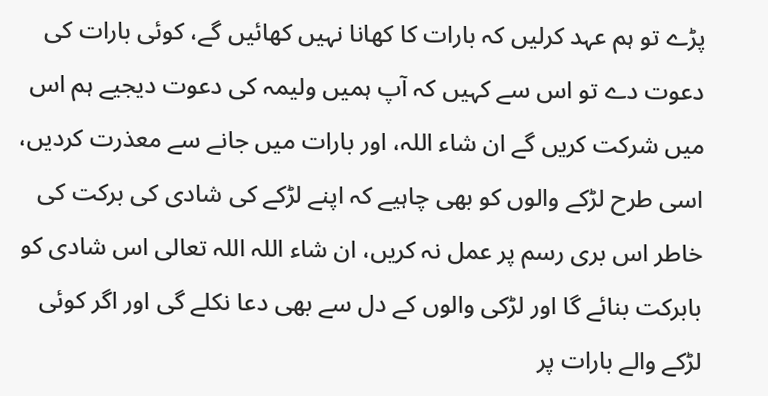پڑے تو ہم عہد کرلیں کہ بارات کا کھانا نہیں کھائیں گے، کوئی بارات کی دعوت دے تو اس سے کہیں کہ آپ ہمیں ولیمہ کی دعوت دیجیے ہم اس میں شرکت کریں گے ان شاء اللہ، اور بارات میں جانے سے معذرت کردیں، اسی طرح لڑکے والوں کو بھی چاہیے کہ اپنے لڑکے کی شادی کی برکت کی خاطر اس بری رسم پر عمل نہ کریں، ان شاء اللہ اللہ تعالی اس شادی کو بابرکت بنائے گا اور لڑکی والوں کے دل سے بھی دعا نکلے گی اور اگر کوئی لڑکے والے بارات پر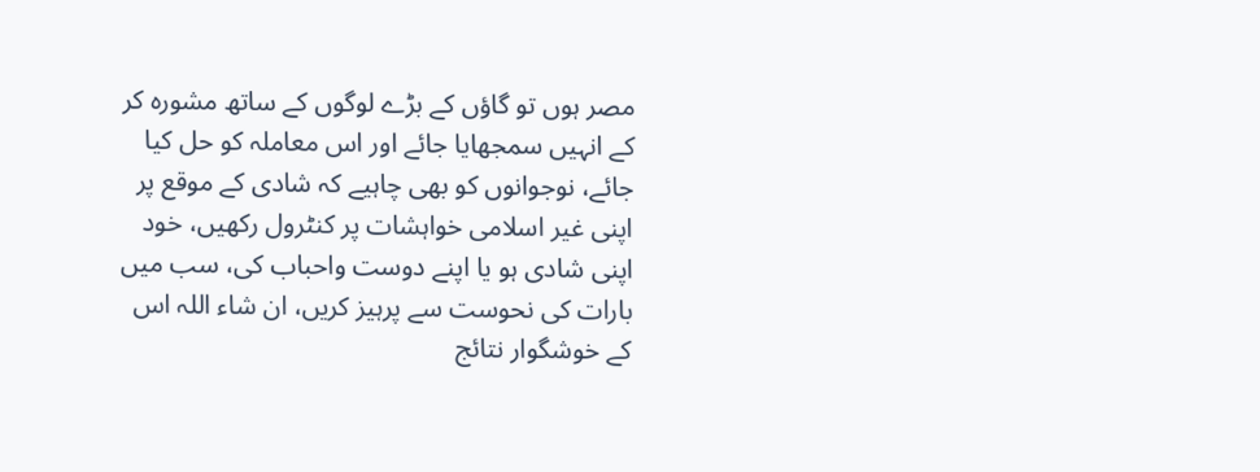مصر ہوں تو گاؤں کے بڑے لوگوں کے ساتھ مشورہ کر کے انہیں سمجھایا جائے اور اس معاملہ کو حل کیا جائے، نوجوانوں کو بھی چاہیے کہ شادی کے موقع پر اپنی غیر اسلامی خواہشات پر کنٹرول رکھیں، خود اپنی شادی ہو یا اپنے دوست واحباب کی، سب میں بارات کی نحوست سے پرہیز کریں، ان شاء اللہ اس کے خوشگوار نتائج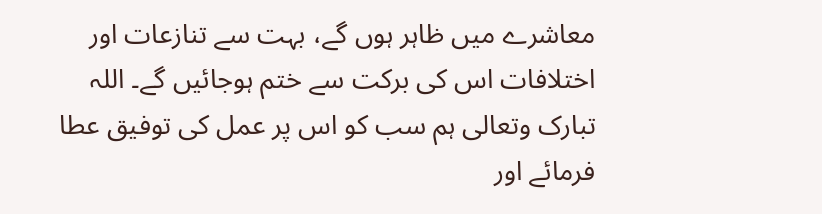معاشرے میں ظاہر ہوں گے، بہت سے تنازعات اور اختلافات اس کی برکت سے ختم ہوجائیں گے۔ اللہ تبارک وتعالی ہم سب کو اس پر عمل کی توفیق عطا فرمائے اور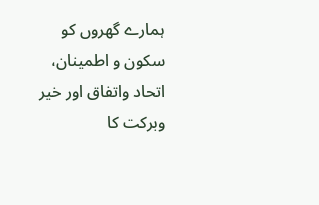ہمارے گھروں کو سکون و اطمینان، اتحاد واتفاق اور خیر وبرکت کا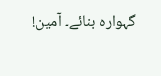گہوارہ بنائے۔ آمین!